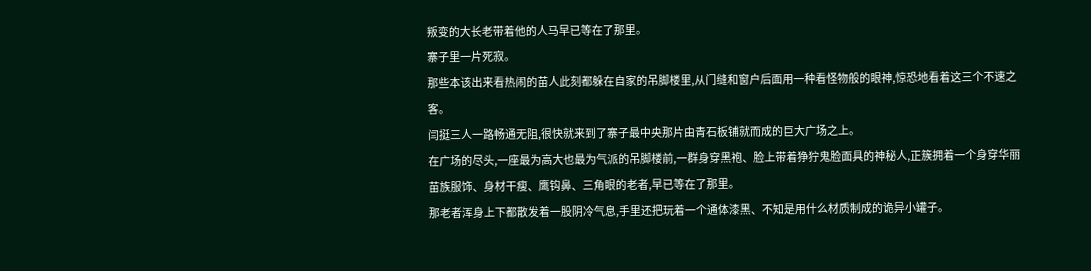叛变的大长老带着他的人马早已等在了那里。
寨子里一片死寂。
那些本该出来看热闹的苗人此刻都躲在自家的吊脚楼里,从门缝和窗户后面用一种看怪物般的眼神,惊恐地看着这三个不速之客。
闫挺三人一路畅通无阻,很快就来到了寨子最中央那片由青石板铺就而成的巨大广场之上。
在广场的尽头,一座最为高大也最为气派的吊脚楼前,一群身穿黑袍、脸上带着狰狞鬼脸面具的神秘人,正簇拥着一个身穿华丽苗族服饰、身材干瘦、鹰钩鼻、三角眼的老者,早已等在了那里。
那老者浑身上下都散发着一股阴冷气息,手里还把玩着一个通体漆黑、不知是用什么材质制成的诡异小罐子。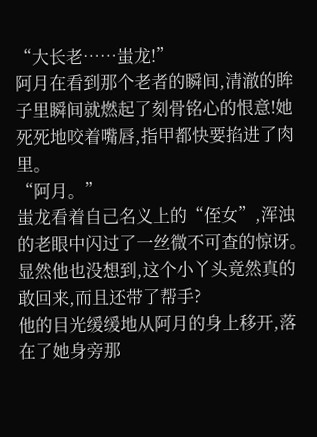“大长老……蚩龙!”
阿月在看到那个老者的瞬间,清澈的眸子里瞬间就燃起了刻骨铭心的恨意!她死死地咬着嘴唇,指甲都快要掐进了肉里。
“阿月。”
蚩龙看着自己名义上的“侄女”,浑浊的老眼中闪过了一丝微不可查的惊讶。
显然他也没想到,这个小丫头竟然真的敢回来,而且还带了帮手?
他的目光缓缓地从阿月的身上移开,落在了她身旁那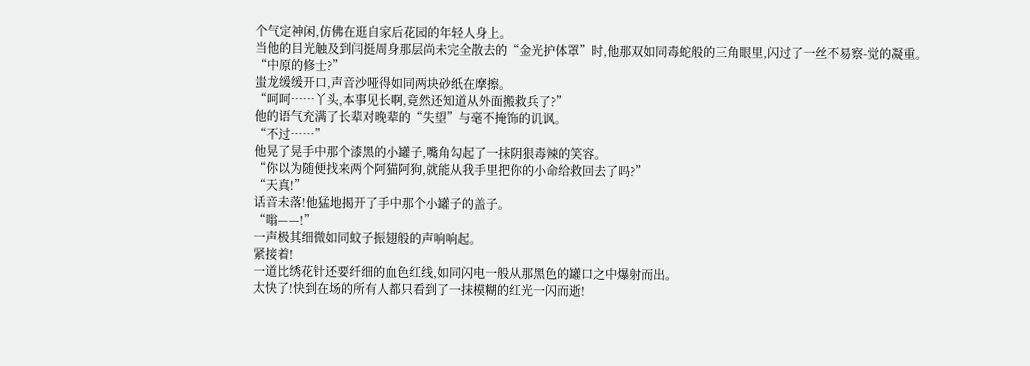个气定神闲,仿佛在逛自家后花园的年轻人身上。
当他的目光触及到闫挺周身那层尚未完全散去的“金光护体罩”时,他那双如同毒蛇般的三角眼里,闪过了一丝不易察-觉的凝重。
“中原的修士?”
蚩龙缓缓开口,声音沙哑得如同两块砂纸在摩擦。
“呵呵……丫头,本事见长啊,竟然还知道从外面搬救兵了?”
他的语气充满了长辈对晚辈的“失望”与毫不掩饰的讥讽。
“不过……”
他晃了晃手中那个漆黑的小罐子,嘴角勾起了一抹阴狠毒辣的笑容。
“你以为随便找来两个阿猫阿狗,就能从我手里把你的小命给救回去了吗?”
“天真!”
话音未落!他猛地揭开了手中那个小罐子的盖子。
“嗡——!”
一声极其细微如同蚊子振翅般的声响响起。
紧接着!
一道比绣花针还要纤细的血色红线,如同闪电一般从那黑色的罐口之中爆射而出。
太快了!快到在场的所有人都只看到了一抹模糊的红光一闪而逝!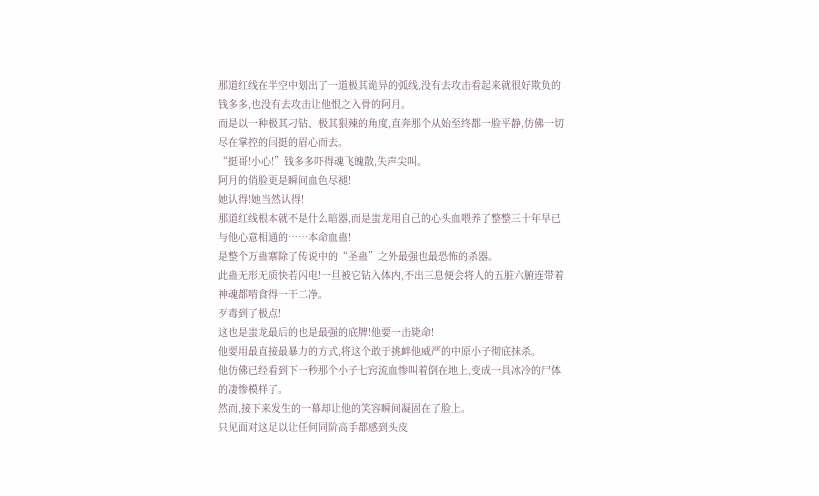那道红线在半空中划出了一道极其诡异的弧线,没有去攻击看起来就很好欺负的钱多多,也没有去攻击让他恨之入骨的阿月。
而是以一种极其刁钻、极其狠辣的角度,直奔那个从始至终都一脸平静,仿佛一切尽在掌控的闫挺的眉心而去。
“挺哥!小心!”钱多多吓得魂飞魄散,失声尖叫。
阿月的俏脸更是瞬间血色尽褪!
她认得!她当然认得!
那道红线根本就不是什么暗器,而是蚩龙用自己的心头血喂养了整整三十年早已与他心意相通的……本命血蛊!
是整个万蛊寨除了传说中的“圣蛊”之外最强也最恐怖的杀器。
此蛊无形无质快若闪电!一旦被它钻入体内,不出三息便会将人的五脏六腑连带着神魂都啃食得一干二净。
歹毒到了极点!
这也是蚩龙最后的也是最强的底牌!他要一击毙命!
他要用最直接最暴力的方式,将这个敢于挑衅他威严的中原小子彻底抹杀。
他仿佛已经看到下一秒那个小子七窍流血惨叫着倒在地上,变成一具冰冷的尸体的凄惨模样了。
然而,接下来发生的一幕却让他的笑容瞬间凝固在了脸上。
只见面对这足以让任何同阶高手都感到头皮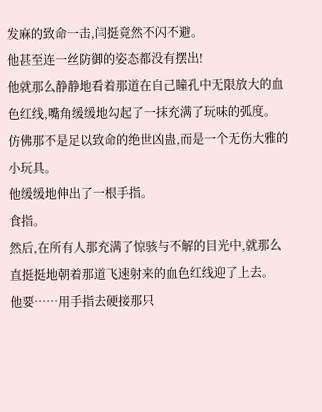发麻的致命一击,闫挺竟然不闪不避。
他甚至连一丝防御的姿态都没有摆出!
他就那么静静地看着那道在自己瞳孔中无限放大的血色红线,嘴角缓缓地勾起了一抹充满了玩味的弧度。
仿佛那不是足以致命的绝世凶蛊,而是一个无伤大雅的小玩具。
他缓缓地伸出了一根手指。
食指。
然后,在所有人那充满了惊骇与不解的目光中,就那么直挺挺地朝着那道飞速射来的血色红线迎了上去。
他要……用手指去硬接那只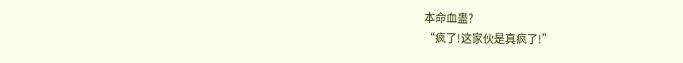本命血蛊?
“疯了!这家伙是真疯了!”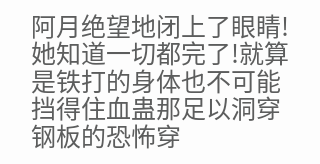阿月绝望地闭上了眼睛!她知道一切都完了!就算是铁打的身体也不可能挡得住血蛊那足以洞穿钢板的恐怖穿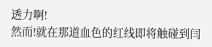透力啊!
然而!就在那道血色的红线即将触碰到闫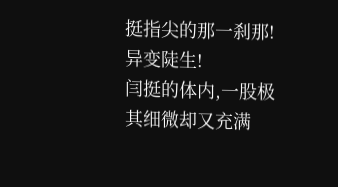挺指尖的那一刹那!
异变陡生!
闫挺的体内,一股极其细微却又充满